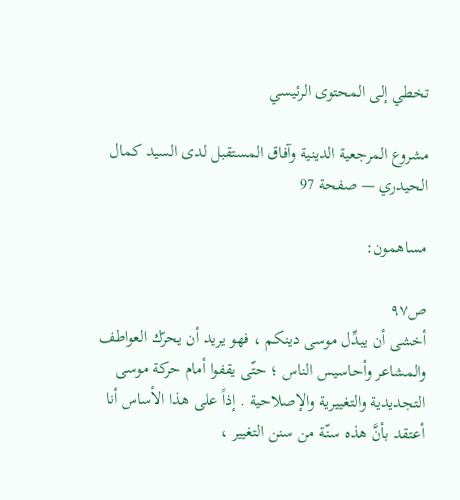تخطي إلى المحتوى الرئيسي

مشروع المرجعية الدينية وآفاق المستقبل لدى السيد كمال الحيدري — صفحة 97

مساهمون:

ص٩٧
أخشى أن يبدِّل موسى دينكم ، فهو يريد أن يحرّك العواطف والمشاعر وأحاسيس الناس ؛ حتّى يقفوا أمام حركة موسى التجديدية والتغييرية والإصلاحية . إذاً على هذا الأساس أنا أعتقد بأنَّ هذه سنّة من سنن التغيير ،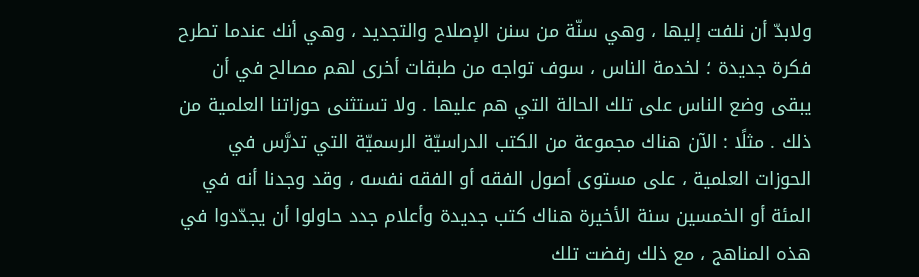ولابدّ أن نلفت إليها ، وهي سنّة من سنن الإصلاح والتجديد ، وهي أنك عندما تطرح فكرة جديدة ؛ لخدمة الناس ، سوف تواجه من طبقات أخرى لهم مصالح في أن يبقى وضع الناس على تلك الحالة التي هم عليها . ولا تستثنى حوزاتنا العلمية من ذلك . مثلًا : الآن هناك مجموعة من الكتب الدراسيّة الرسميّة التي تدرَّس في الحوزات العلمية ، على مستوى أصول الفقه أو الفقه نفسه ، وقد وجدنا أنه في المئة أو الخمسين سنة الأخيرة هناك كتب جديدة وأعلام جدد حاولوا أن يجدّدوا في هذه المناهج ، مع ذلك رفضت تلك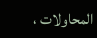المحاولات ،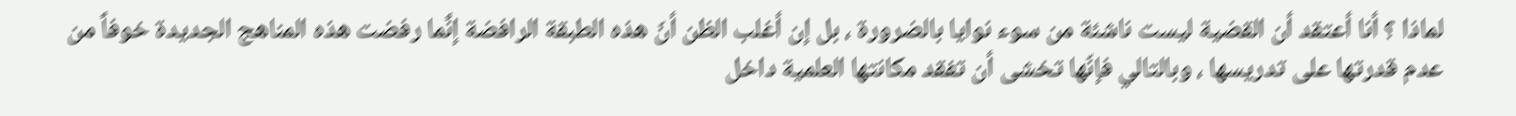لماذا ؟ أنا أعتقد أن القضية ليست ناشئة من سوء نوايا بالضرورة ، بل إن أغلب الظن أنّ هذه الطبقة الرافضة إنَّما رفضت هذه المناهج الجديدة خوفاً من عدم قدرتها على تدريسها ، وبالتالي فإنّها تخشى أن تفقد مكانتها العلمية داخل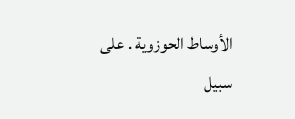الأوساط الحوزوية . على سبيل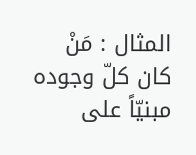المثال : مَنْ كان كلّ وجوده مبنيّاً على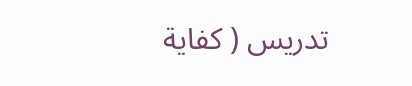تدريس ( كفاية